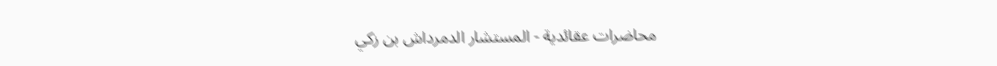محاضرات عقائدية - المستشار الدمرداش بن زكي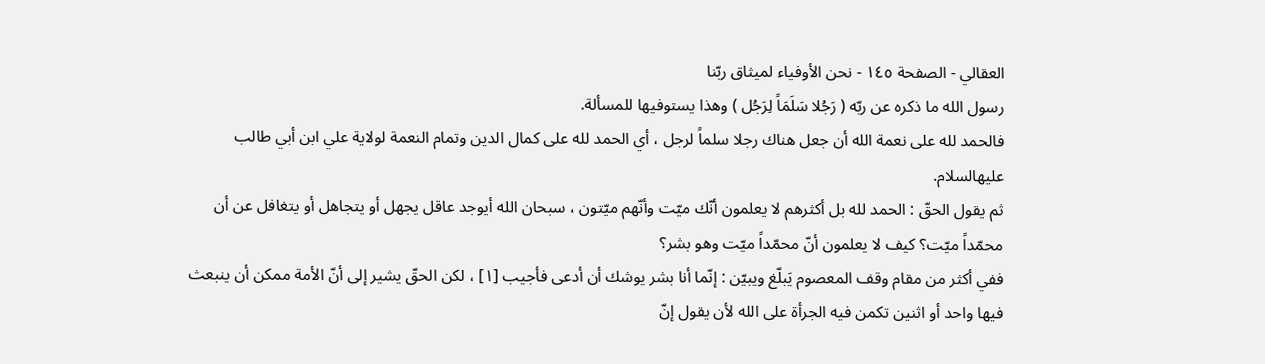العقالي - الصفحة ١٤٥ - نحن الأوفياء لميثاق ربّنا
رسول الله ما ذكره عن ربّه ( رَجُلا سَلَمَاً لِرَجُل ) وهذا يستوفيها للمسألة.
فالحمد لله على نعمة الله أن جعل هناك رجلا سلماً لرجل ، أي الحمد لله على كمال الدين وتمام النعمة لولاية علي ابن أبي طالب عليهالسلام.
ثم يقول الحقّ : الحمد لله بل أكثرهم لا يعلمون أنّك ميّت وأنّهم ميّتون ، سبحان الله أيوجد عاقل يجهل أو يتجاهل أو يتغافل عن أن محمّداً ميّت؟ كيف لا يعلمون أنّ محمّداً ميّت وهو بشر؟
ففي أكثر من مقام وقف المعصوم يَبلّغ ويبيّن : إنّما أنا بشر يوشك أن أدعى فأجيب [١] ، لكن الحقّ يشير إلى أنّ الأمة ممكن أن ينبعث فيها واحد أو اثنين تكمن فيه الجرأة على الله لأن يقول إنّ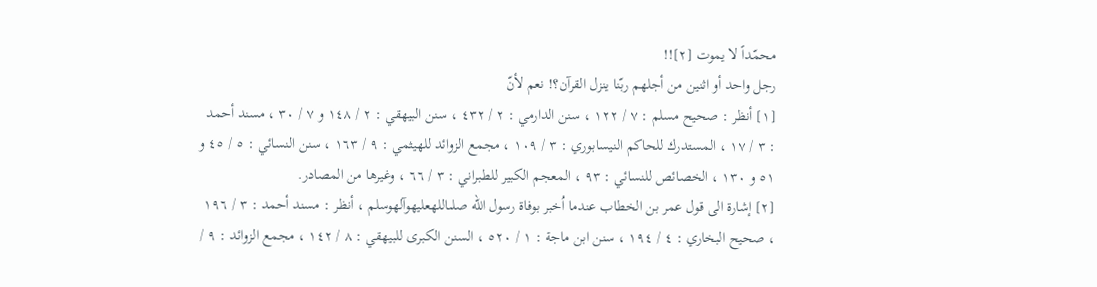محمّداً لا يموت [٢]!!
رجل واحد أو اثنين من أجلهم ربّنا ينزل القرآن؟! نعم لأنّ
[١] أنظر : صحيح مسلم : ٧ / ١٢٢ ، سنن الدارمي : ٢ / ٤٣٢ ، سنن البيهقي : ٢ / ١٤٨ و ٧ / ٣٠ ، مسند أحمد : ٣ / ١٧ ، المستدرك للحاكم النيسابوري : ٣ / ١٠٩ ، مجمع الزوائد للهيثمي : ٩ / ١٦٣ ، سنن النسائي : ٥ / ٤٥ و ٥١ و ١٣٠ ، الخصائص للنسائي : ٩٣ ، المعجم الكبير للطبراني : ٣ / ٦٦ ، وغيرها من المصادر.
[٢] إشارة الى قول عمر بن الخطاب عندما اُخبر بوفاة رسول الله صلىاللهعليهوآلهوسلم ، أنظر : مسند أحمد : ٣ / ١٩٦ ، صحيح البخاري : ٤ / ١٩٤ ، سنن ابن ماجة : ١ / ٥٢٠ ، السنن الكبرى للبيهقي : ٨ / ١٤٢ ، مجمع الزوائد : ٩ /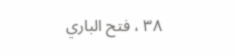٣٨ ، فتح الباري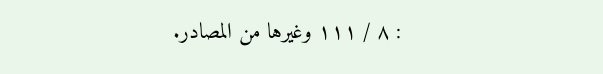: ٨ / ١١١ وغيرها من المصادر.